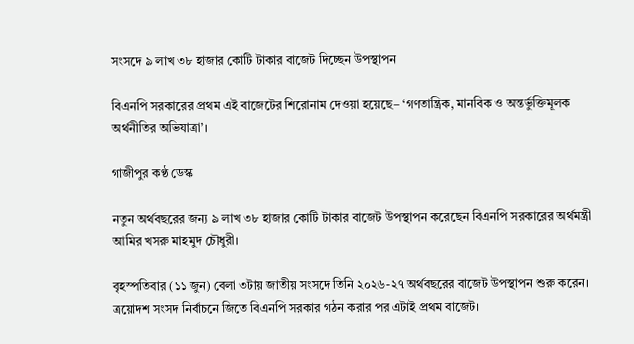সংসদে ৯ লাখ ৩৮ হাজার কোটি টাকার বাজেট দিচ্ছেন উপস্থাপন

বিএনপি সরকারের প্রথম এই বাজেটের শিরোনাম দেওয়া হয়েছে– ‘গণতান্ত্রিক, মানবিক ও অন্তর্ভুক্তিমূলক অর্থনীতির অভিযাত্রা’।

গাজীপুর কণ্ঠ ডেস্ক

নতুন অর্থবছরের জন্য ৯ লাখ ৩৮ হাজার কোটি টাকার বাজেট উপস্থাপন করেছেন বিএনপি সরকারের অর্থমন্ত্রী আমির খসরু মাহমুদ চৌধুরী।

বৃহস্পতিবার (১১ জুন) বেলা ৩টায় জাতীয় সংসদে তিনি ২০২৬-২৭ অর্থবছরের বাজেট উপস্থাপন শুরু করেন। ত্রয়োদশ সংসদ নির্বাচনে জিতে বিএনপি সরকার গঠন করার পর এটাই প্রথম বাজেট।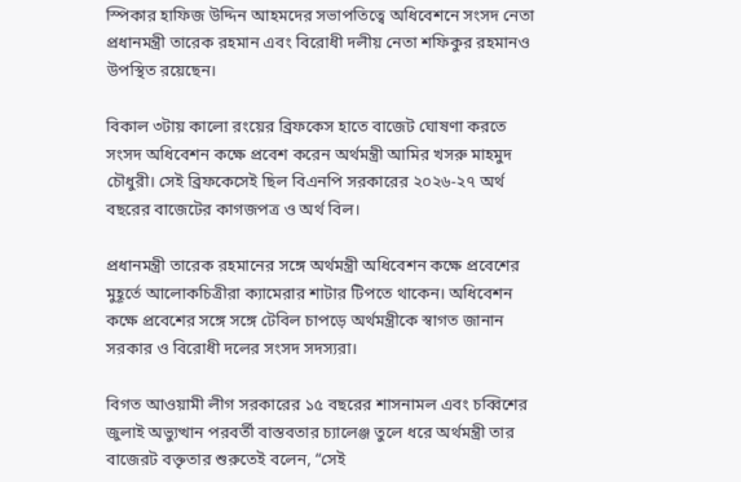স্পিকার হাফিজ উদ্দিন আহমদের সভাপতিত্বে অধিবেশনে সংসদ নেতা প্রধানমন্ত্রী তারেক রহমান এবং বিরোধী দলীয় নেতা শফিকুর রহমানও উপস্থিত রয়েছেন।

বিকাল ৩টায় কালো রংয়ের ব্রিফকেস হাতে বাজেট ঘোষণা করতে সংসদ অধিবেশন কক্ষে প্রবেশ করেন অর্থমন্ত্রী আমির খসরু মাহমুদ চৌধুরী। সেই ব্রিফকেসেই ছিল বিএনপি সরকারের ২০২৬-২৭ অর্থ বছরের বাজেটের কাগজপত্র ও অর্থ বিল।

প্রধানমন্ত্রী তারেক রহমানের সঙ্গে অর্থমন্ত্রী অধিবেশন কক্ষে প্রবেশের মুহূর্তে আলোকচিত্রীরা ক্যামেরার শাটার টিপতে থাকেন। অধিবেশন কক্ষে প্রবেশের সঙ্গে সঙ্গে টেবিল চাপড়ে অর্থমন্ত্রীকে স্বাগত জানান সরকার ও বিরোধী দলের সংসদ সদস্যরা।

বিগত আওয়ামী লীগ সরকারের ১৫ বছরের শাসনামল এবং চব্বিশের জুলাই অভ্যুত্থান পরবর্তী বাস্তবতার চ্যালেঞ্জ তুলে ধরে অর্থমন্ত্রী তার বাজেরট বক্তৃতার শুরুতেই বলেন, “সেই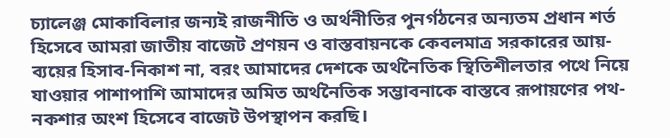চ্যালেঞ্জ মোকাবিলার জন্যই রাজনীতি ও অর্থনীতির পুনর্গঠনের অন্যতম প্রধান শর্ত হিসেবে আমরা জাতীয় বাজেট প্রণয়ন ও বাস্তবায়নকে কেবলমাত্র সরকারের আয়-ব্যয়ের হিসাব-নিকাশ না, বরং আমাদের দেশকে অর্থনৈতিক স্থিতিশীলতার পথে নিয়ে যাওয়ার পাশাপাশি আমাদের অমিত অর্থনৈতিক সম্ভাবনাকে বাস্তবে রূপায়ণের পথ-নকশার অংশ হিসেবে বাজেট উপস্থাপন করছি।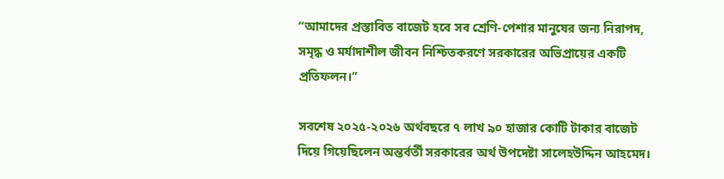“আমাদের প্রস্তাবিত বাজেট হবে সব শ্রেণি-পেশার মানুষের জন্য নিরাপদ, সমৃদ্ধ ও মর্যাদাশীল জীবন নিশ্চিতকরণে সরকারের অভিপ্রায়ের একটি প্রতিফলন।”

সবশেষ ২০২৫-২০২৬ অর্থবছরে ৭ লাখ ৯০ হাজার কোটি টাকার বাজেট দিয়ে গিয়েছিলেন অন্তর্বর্তী সরকারের অর্থ উপদেষ্টা সালেহউদ্দিন আহমেদ।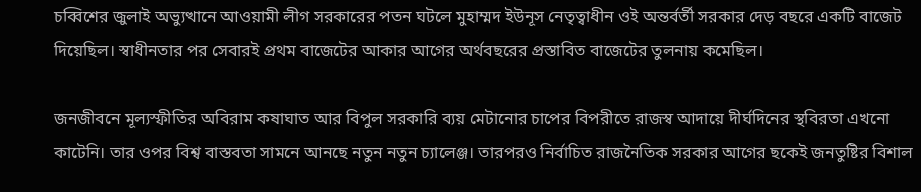চব্বিশের জুলাই অভ্যুত্থানে আওয়ামী লীগ সরকারের পতন ঘটলে মুহাম্মদ ইউনূস নেতৃত্বাধীন ওই অন্তর্বর্তী সরকার দেড় বছরে একটি বাজেট দিয়েছিল। স্বাধীনতার পর সেবারই প্রথম বাজেটের আকার আগের অর্থবছরের প্রস্তাবিত বাজেটের তুলনায় কমেছিল।

জনজীবনে মূল্যস্ফীতির অবিরাম কষাঘাত আর বিপুল সরকারি ব্যয় মেটানোর চাপের বিপরীতে রাজস্ব আদায়ে দীর্ঘদিনের স্থবিরতা এখনো কাটেনি। তার ওপর বিশ্ব বাস্তবতা সামনে আনছে নতুন নতুন চ্যালেঞ্জ। তারপরও নির্বাচিত রাজনৈতিক সরকার আগের ছকেই জনতুষ্টির বিশাল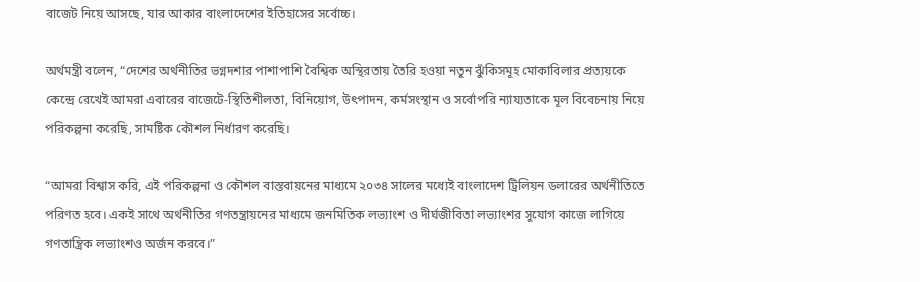বাজেট নিয়ে আসছে, যার আকার বাংলাদেশের ইতিহাসের সর্বোচ্চ।

অর্থমন্ত্রী বলেন, “দেশের অর্থনীতির ভগ্নদশার পাশাপাশি বৈশ্বিক অস্থিরতায় তৈরি হওয়া নতুন ঝুঁকিসমূহ মোকাবিলার প্রত্যয়কে কেন্দ্রে রেখেই আমরা এবারের বাজেটে-স্থিতিশীলতা, বিনিয়োগ, উৎপাদন, কর্মসংস্থান ও সর্বোপরি ন্যায্যতাকে মূল বিবেচনায় নিয়ে পরিকল্পনা করেছি, সামষ্টিক কৌশল নির্ধারণ করেছি।

“আমরা বিশ্বাস করি, এই পরিকল্পনা ও কৌশল বাস্তবায়নের মাধ্যমে ২০৩৪ সালের মধ্যেই বাংলাদেশ ট্রিলিয়ন ডলারের অর্থনীতিতে পরিণত হবে। একই সাথে অর্থনীতির গণতন্ত্রায়নের মাধ্যমে জনমিতিক লভ্যাংশ ও দীর্ঘজীবিতা লভ্যাংশর সুযোগ কাজে লাগিয়ে গণতান্ত্রিক লভ্যাংশও অর্জন করবে।”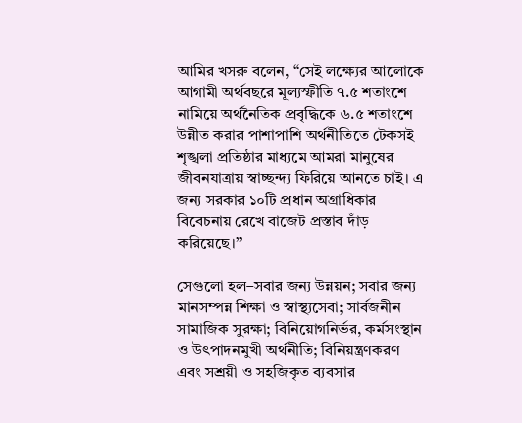আমির খসরু বলেন, “সেই লক্ষ্যের আলোকে আগামী অর্থবছরে মূল্যস্ফীতি ৭.৫ শতাংশে নামিয়ে অর্থনৈতিক প্রবৃদ্ধিকে ৬.৫ শতাংশে উন্নীত করার পাশাপাশি অর্থনীতিতে টেকসই শৃঙ্খলা প্রতিষ্ঠার মাধ্যমে আমরা মানুষের জীবনযাত্রায় স্বাচ্ছন্দ্য ফিরিয়ে আনতে চাই। এ জন্য সরকার ১০টি প্রধান অগ্রাধিকার বিবেচনায় রেখে বাজেট প্রস্তাব দাঁড় করিয়েছে।”

সেগুলো হল–সবার জন্য উন্নয়ন; সবার জন্য মানসম্পন্ন শিক্ষা ও স্বাস্থ্যসেবা; সার্বজনীন সামাজিক সুরক্ষা; বিনিয়োগনির্ভর, কর্মসংস্থান ও উৎপাদনমুখী অর্থনীতি; বিনিয়ন্ত্রণকরণ এবং সশ্রয়ী ও সহজিকৃত ব্যবসার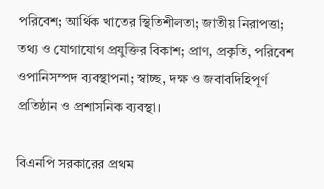পরিবেশ; আর্থিক খাতের স্থিতিশীলতা; জাতীয় নিরাপত্তা; তথ্য ও যোগাযোগ প্রযুক্তির বিকাশ; প্রাণ, প্রকৃতি, পরিবেশ ওপানিসম্পদ ব্যবস্থাপনা; স্বাচ্ছ, দক্ষ ও জবাবদিহিপূর্ণ প্রতিষ্ঠান ও প্রশাসনিক ব্যবস্থা।

বিএনপি সরকারের প্রথম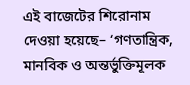এই বাজেটের শিরোনাম দেওয়া হয়েছে– ‘গণতান্ত্রিক, মানবিক ও অন্তর্ভুক্তিমূলক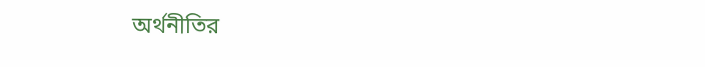অর্থনীতির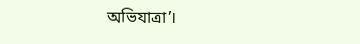অভিযাত্রা’।